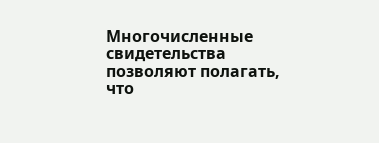Многочисленные свидетельства позволяют полагать, что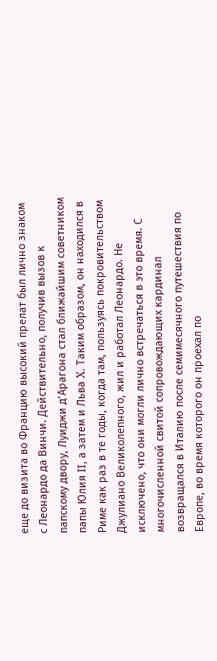еще до визита во Францию высокий прелат был лично знаком с Леонардо да Винчи. Действительно, получив вызов к папскому двору, Луиджи д’Арагона стал ближайшим советником папы Юлия II, а затем и Льва X. Таким образом, он находился в Риме как раз в те годы, когда там, пользуясь покровительством Джулиано Великолепного, жил и работал Леонардо. Не исключено, что они могли лично встречаться в это время. С многочисленной свитой сопровождающих кардинал возвращался в Италию после семимесячного путешествия по Европе, во время которого он проехал по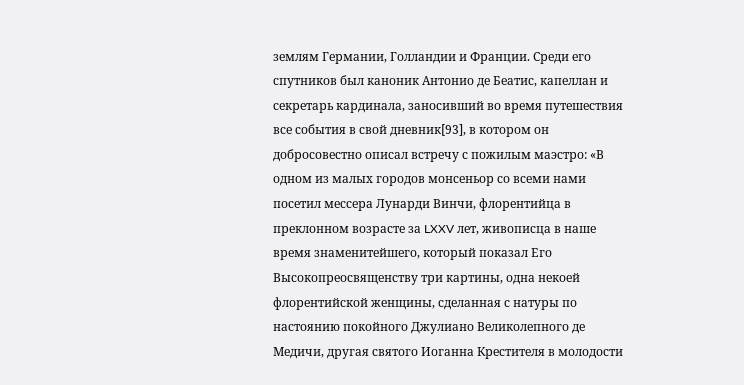землям Германии, Голландии и Франции. Среди его спутников был каноник Антонио де Беатис, капеллан и секретарь кардинала, заносивший во время путешествия все события в свой дневник[93], в котором он добросовестно описал встречу с пожилым маэстро: «В одном из малых городов монсеньор со всеми нами посетил мессера Лунарди Винчи, флорентийца в преклонном возрасте за LXXV лет, живописца в наше время знаменитейшего, который показал Его Высокопреосвященству три картины, одна некоей флорентийской женщины, сделанная с натуры по настоянию покойного Джулиано Великолепного де Медичи, другая святого Иоганна Крестителя в молодости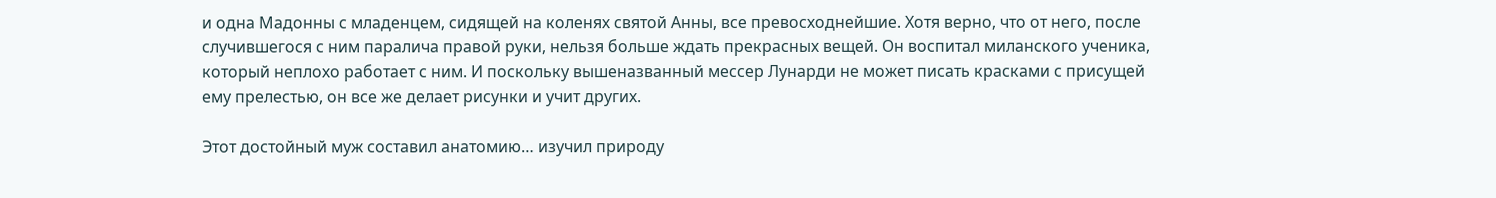и одна Мадонны с младенцем, сидящей на коленях святой Анны, все превосходнейшие. Хотя верно, что от него, после случившегося с ним паралича правой руки, нельзя больше ждать прекрасных вещей. Он воспитал миланского ученика, который неплохо работает с ним. И поскольку вышеназванный мессер Лунарди не может писать красками с присущей ему прелестью, он все же делает рисунки и учит других.

Этот достойный муж составил анатомию… изучил природу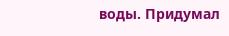воды. Придумал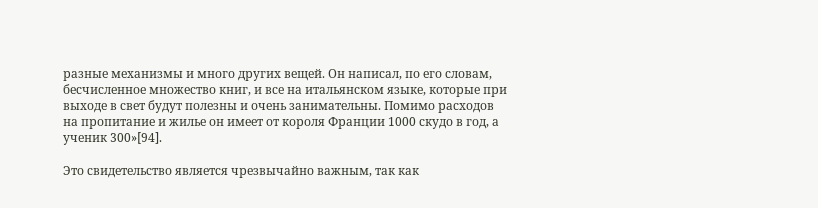разные механизмы и много других вещей. Он написал, по его словам, бесчисленное множество книг, и все на итальянском языке, которые при выходе в свет будут полезны и очень занимательны. Помимо расходов на пропитание и жилье он имеет от короля Франции 1000 скудо в год, а ученик 300»[94].

Это свидетельство является чрезвычайно важным, так как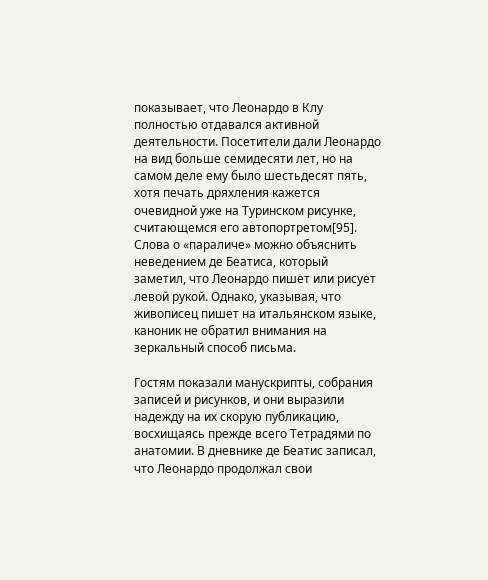показывает, что Леонардо в Клу полностью отдавался активной деятельности. Посетители дали Леонардо на вид больше семидесяти лет, но на самом деле ему было шестьдесят пять, хотя печать дряхления кажется очевидной уже на Туринском рисунке, считающемся его автопортретом[95]. Слова о «параличе» можно объяснить неведением де Беатиса, который заметил, что Леонардо пишет или рисует левой рукой. Однако, указывая, что живописец пишет на итальянском языке, каноник не обратил внимания на зеркальный способ письма.

Гостям показали манускрипты, собрания записей и рисунков, и они выразили надежду на их скорую публикацию, восхищаясь прежде всего Тетрадями по анатомии. В дневнике де Беатис записал, что Леонардо продолжал свои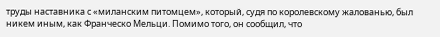труды наставника с «миланским питомцем», который, судя по королевскому жалованью, был никем иным, как Франческо Мельци. Помимо того, он сообщил, что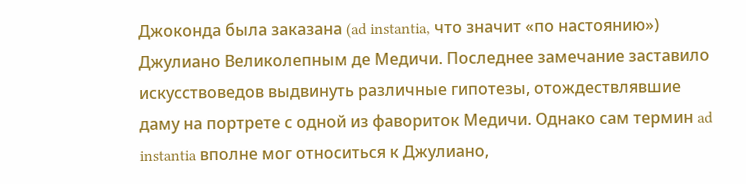Джоконда была заказана (ad instantia, что значит «по настоянию») Джулиано Великолепным де Медичи. Последнее замечание заставило искусствоведов выдвинуть различные гипотезы, отождествлявшие даму на портрете с одной из фавориток Медичи. Однако сам термин ad instantia вполне мог относиться к Джулиано,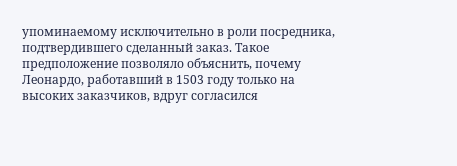упоминаемому исключительно в роли посредника, подтвердившего сделанный заказ. Такое предположение позволяло объяснить, почему Леонардо, работавший в 1503 году только на высоких заказчиков, вдруг согласился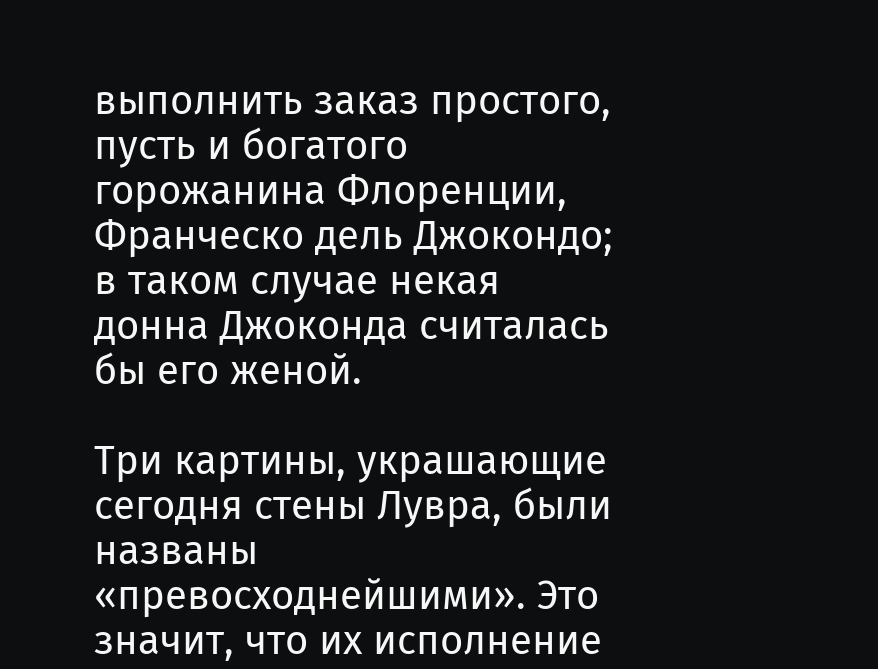выполнить заказ простого, пусть и богатого горожанина Флоренции, Франческо дель Джокондо; в таком случае некая донна Джоконда считалась бы его женой.

Три картины, украшающие сегодня стены Лувра, были названы «превосходнейшими». Это значит, что их исполнение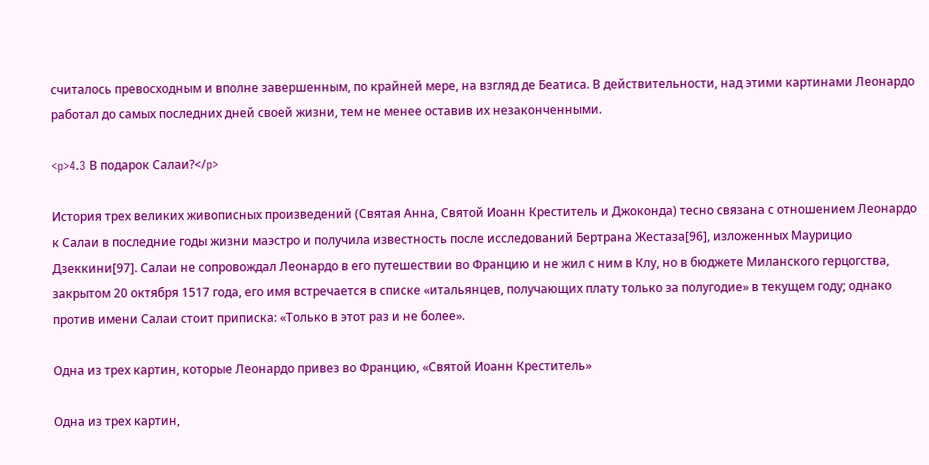считалось превосходным и вполне завершенным, по крайней мере, на взгляд де Беатиса. В действительности, над этими картинами Леонардо работал до самых последних дней своей жизни, тем не менее оставив их незаконченными.

<p>4.3 В подарок Салаи?</p>

История трех великих живописных произведений (Святая Анна, Святой Иоанн Креститель и Джоконда) тесно связана с отношением Леонардо к Салаи в последние годы жизни маэстро и получила известность после исследований Бертрана Жестаза[96], изложенных Маурицио Дзеккини[97]. Салаи не сопровождал Леонардо в его путешествии во Францию и не жил с ним в Клу, но в бюджете Миланского герцогства, закрытом 20 октября 1517 года, его имя встречается в списке «итальянцев, получающих плату только за полугодие» в текущем году; однако против имени Салаи стоит приписка: «Только в этот раз и не более».

Одна из трех картин, которые Леонардо привез во Францию, «Святой Иоанн Креститель»

Одна из трех картин,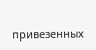привезенных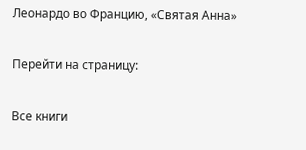Леонардо во Францию, «Святая Анна»

Перейти на страницу:

Все книги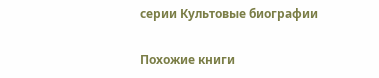серии Культовые биографии

Похожие книги